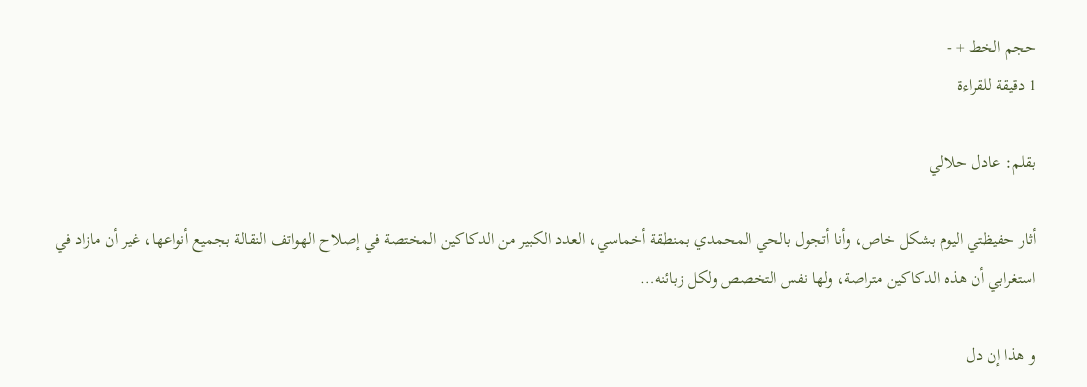حجم الخط + -
1 دقيقة للقراءة

بقلم: عادل حلالي

أثار حفيظتي اليوم بشكل خاص، وأنا أتجول بالحي المحمدي بمنطقة أخماسي، العدد الكبير من الدكاكين المختصة في إصلاح الهواتف النقالة بجميع أنواعها، غير أن مازاد في استغرابي أن هذه الدكاكين متراصة، ولها نفس التخصص ولكل زبائنه…

و هذا إن دل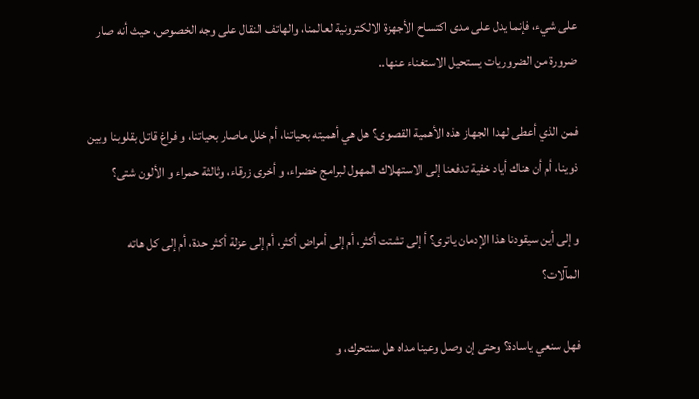على شيء، فإنما يدل على مدى اكتساح الأجهزة الالكترونية لعالمنا، والهاتف النقال على وجه الخصوص، حيث أنه صار ضرورة من الضروريات يستحيل الاستغناء عنها..

فمن الذي أعطى لهدا الجهاز هذه الأهمية القصوى؟ هل هي أهميته بحياتنا، أم خلل ماصار بحياتنا، و فراغ قاتل بقلوبنا وبين ذوينا، أم أن هناك أياد خفية تدفعنا إلى الاستهلاك المهول لبرامج خضراء، و أخرى زرقاء، وثالثة حمراء و الألون شتى؟

و إلى أين سيقودنا هذا الإدمان ياترى؟ أ إلى تشتت أكثر، أم إلى أمراض أكثر، أم إلى عزلة أكثر حدة، أم إلى كل هاته المآلات؟

فهل سنعي ياسادة؟ وحتى إن وصل وعينا مداه هل سنتحرك، و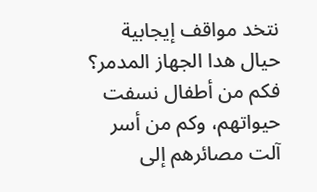نتخد مواقف إيجابية حيال هدا الجهاز المدمر؟ فكم من أطفال نسفت حيواتهم، وكم من أسر آلت مصائرهم إلى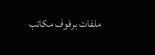ملفات برفوف مكاتب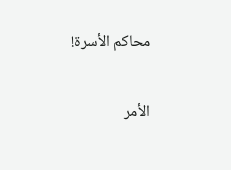محاكم الأسرة!

الأمر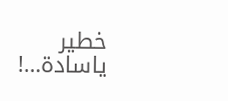خطير ياسادة…!